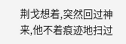荆戈想着,突然回过神来,他不着痕迹地扫过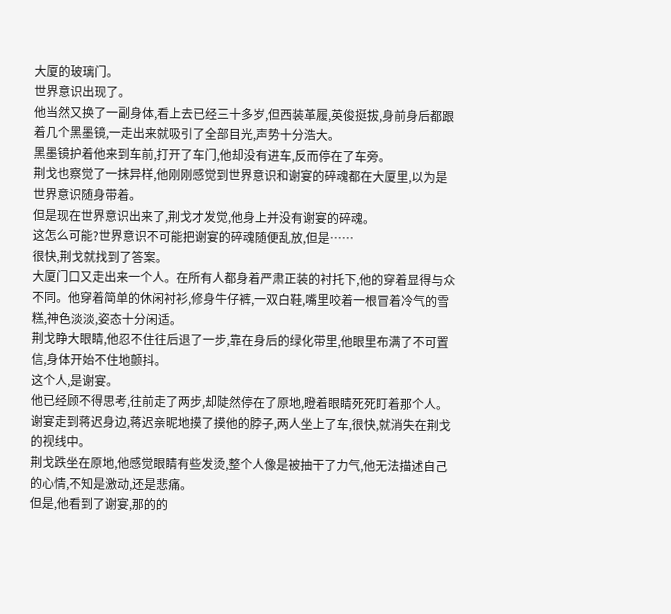大厦的玻璃门。
世界意识出现了。
他当然又换了一副身体,看上去已经三十多岁,但西装革履,英俊挺拔,身前身后都跟着几个黑墨镜,一走出来就吸引了全部目光,声势十分浩大。
黑墨镜护着他来到车前,打开了车门,他却没有进车,反而停在了车旁。
荆戈也察觉了一抹异样,他刚刚感觉到世界意识和谢宴的碎魂都在大厦里,以为是世界意识随身带着。
但是现在世界意识出来了,荆戈才发觉,他身上并没有谢宴的碎魂。
这怎么可能?世界意识不可能把谢宴的碎魂随便乱放,但是……
很快,荆戈就找到了答案。
大厦门口又走出来一个人。在所有人都身着严肃正装的衬托下,他的穿着显得与众不同。他穿着简单的休闲衬衫,修身牛仔裤,一双白鞋,嘴里咬着一根冒着冷气的雪糕,神色淡淡,姿态十分闲适。
荆戈睁大眼睛,他忍不住往后退了一步,靠在身后的绿化带里,他眼里布满了不可置信,身体开始不住地颤抖。
这个人,是谢宴。
他已经顾不得思考,往前走了两步,却陡然停在了原地,瞪着眼睛死死盯着那个人。
谢宴走到蒋迟身边,蒋迟亲昵地摸了摸他的脖子,两人坐上了车,很快,就消失在荆戈的视线中。
荆戈跌坐在原地,他感觉眼睛有些发烫,整个人像是被抽干了力气,他无法描述自己的心情,不知是激动,还是悲痛。
但是,他看到了谢宴,那的的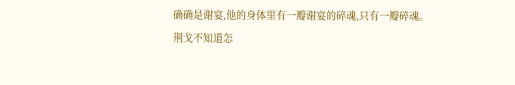确确是谢宴,他的身体里有一瓣谢宴的碎魂,只有一瓣碎魂。
荆戈不知道怎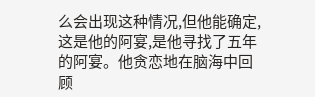么会出现这种情况,但他能确定,这是他的阿宴,是他寻找了五年的阿宴。他贪恋地在脑海中回顾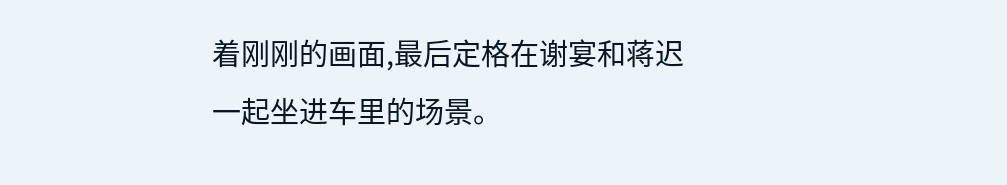着刚刚的画面,最后定格在谢宴和蒋迟一起坐进车里的场景。